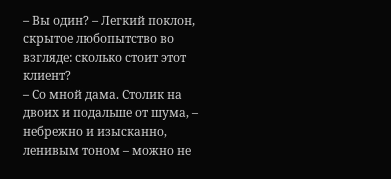– Вы один? – Легкий поклон, скрытое любопытство во взгляде: сколько стоит этот клиент?
– Со мной дама. Столик на двоих и подальше от шума, – небрежно и изысканно, ленивым тоном – можно не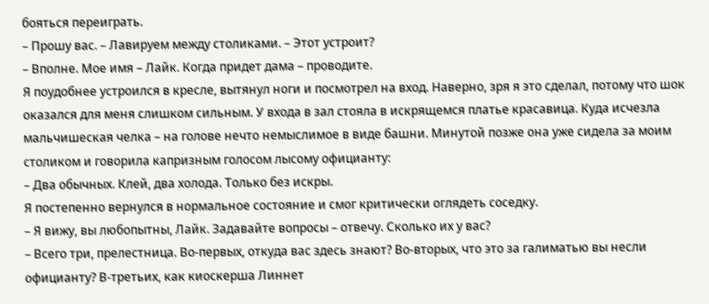бояться переиграть.
– Прошу вас. – Лавируем между столиками. – Этот устроит?
– Вполне. Мое имя – Лайк. Когда придет дама – проводите.
Я поудобнее устроился в кресле, вытянул ноги и посмотрел на вход. Наверно, зря я это сделал, потому что шок оказался для меня слишком сильным. У входа в зал стояла в искрящемся платье красавица. Куда исчезла мальчишеская челка – на голове нечто немыслимое в виде башни. Минутой позже она уже сидела за моим столиком и говорила капризным голосом лысому официанту:
– Два обычных. Клей, два холода. Только без искры.
Я постепенно вернулся в нормальное состояние и смог критически оглядеть соседку.
– Я вижу, вы любопытны, Лайк. Задавайте вопросы – отвечу. Сколько их у вас?
– Всего три, прелестница. Во-первых, откуда вас здесь знают? Во-вторых, что это за галиматью вы несли официанту? В-третьих, как киоскерша Линнет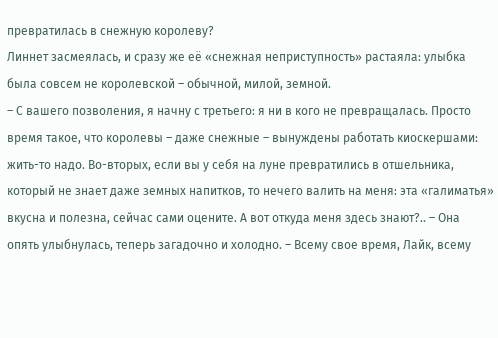превратилась в снежную королеву?
Линнет засмеялась, и сразу же её «снежная неприступность» растаяла: улыбка была совсем не королевской – обычной, милой, земной.
– С вашего позволения, я начну с третьего: я ни в кого не превращалась. Просто время такое, что королевы – даже снежные – вынуждены работать киоскершами: жить-то надо. Во-вторых, если вы у себя на луне превратились в отшельника, который не знает даже земных напитков, то нечего валить на меня: эта «галиматья» вкусна и полезна, сейчас сами оцените. А вот откуда меня здесь знают?.. – Она опять улыбнулась, теперь загадочно и холодно. – Всему свое время, Лайк, всему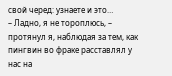свой черед: узнаете и это…
– Ладно, я не тороплюсь, – протянул я, наблюдая за тем, как пингвин во фраке расставлял у нас на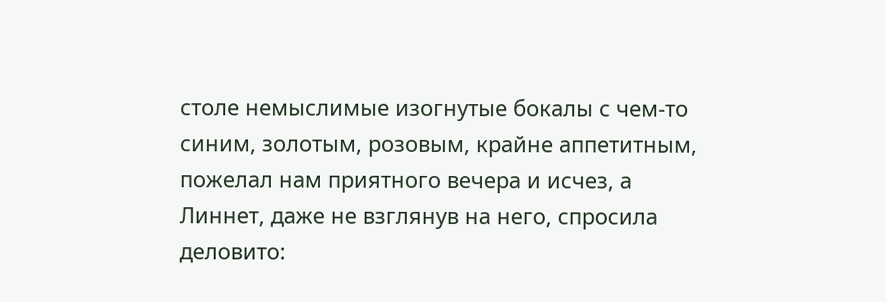столе немыслимые изогнутые бокалы с чем-то синим, золотым, розовым, крайне аппетитным, пожелал нам приятного вечера и исчез, а Линнет, даже не взглянув на него, спросила деловито: